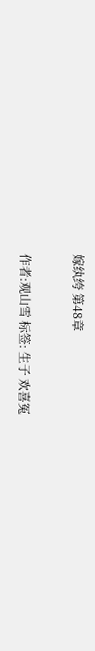嫁纨绔 第48章

作者:观山雪 标签: 生子 欢喜冤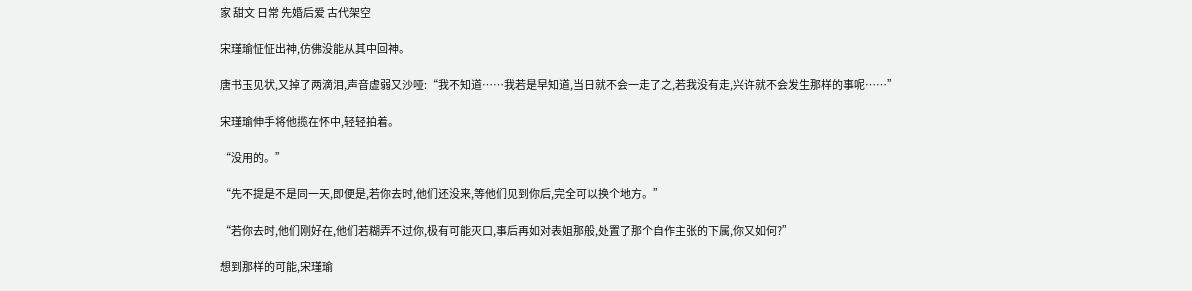家 甜文 日常 先婚后爱 古代架空

宋瑾瑜怔怔出神,仿佛没能从其中回神。

唐书玉见状,又掉了两滴泪,声音虚弱又沙哑:“我不知道……我若是早知道,当日就不会一走了之,若我没有走,兴许就不会发生那样的事呢……”

宋瑾瑜伸手将他揽在怀中,轻轻拍着。

“没用的。”

“先不提是不是同一天,即便是,若你去时,他们还没来,等他们见到你后,完全可以换个地方。”

“若你去时,他们刚好在,他们若糊弄不过你,极有可能灭口,事后再如对表姐那般,处置了那个自作主张的下属,你又如何?”

想到那样的可能,宋瑾瑜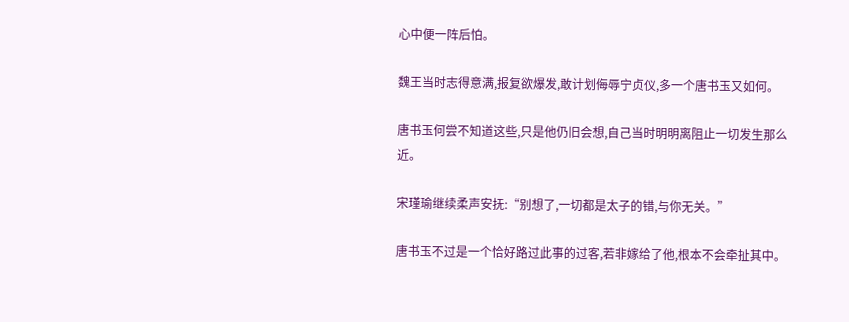心中便一阵后怕。

魏王当时志得意满,报复欲爆发,敢计划侮辱宁贞仪,多一个唐书玉又如何。

唐书玉何尝不知道这些,只是他仍旧会想,自己当时明明离阻止一切发生那么近。

宋瑾瑜继续柔声安抚:“别想了,一切都是太子的错,与你无关。”

唐书玉不过是一个恰好路过此事的过客,若非嫁给了他,根本不会牵扯其中。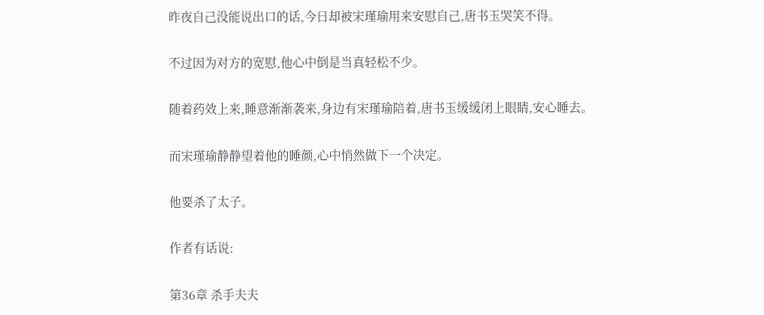昨夜自己没能说出口的话,今日却被宋瑾瑜用来安慰自己,唐书玉哭笑不得。

不过因为对方的宽慰,他心中倒是当真轻松不少。

随着药效上来,睡意渐渐袭来,身边有宋瑾瑜陪着,唐书玉缓缓闭上眼睛,安心睡去。

而宋瑾瑜静静望着他的睡颜,心中悄然做下一个决定。

他要杀了太子。

作者有话说:

第36章 杀手夫夫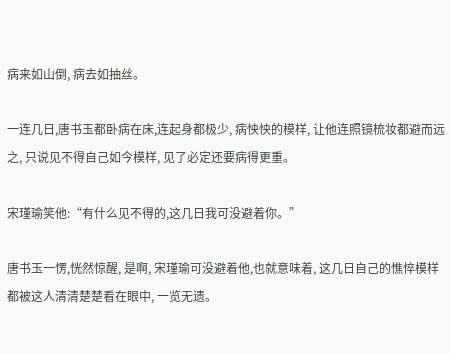病来如山倒, 病去如抽丝。

一连几日,唐书玉都卧病在床,连起身都极少, 病怏怏的模样, 让他连照镜梳妆都避而远之, 只说见不得自己如今模样, 见了必定还要病得更重。

宋瑾瑜笑他:“有什么见不得的,这几日我可没避着你。”

唐书玉一愣,恍然惊醒, 是啊, 宋瑾瑜可没避着他,也就意味着, 这几日自己的憔悴模样都被这人清清楚楚看在眼中, 一览无遗。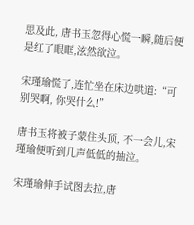思及此, 唐书玉忽得心慌一瞬,随后便是红了眼眶,泫然欲泣。

宋瑾瑜慌了,连忙坐在床边哄道:“可别哭啊, 你哭什么!”

唐书玉将被子蒙住头顶, 不一会儿,宋瑾瑜便听到几声低低的抽泣。

宋瑾瑜伸手试图去拉,唐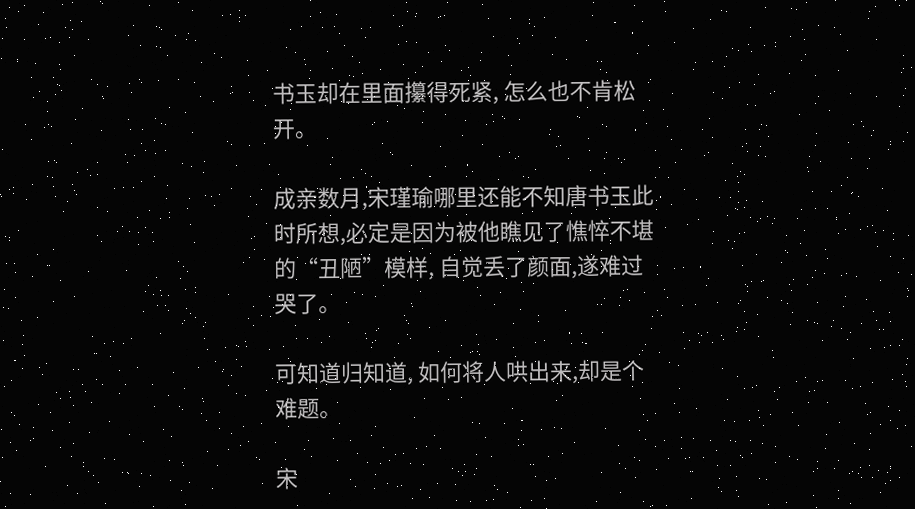书玉却在里面攥得死紧, 怎么也不肯松开。

成亲数月,宋瑾瑜哪里还能不知唐书玉此时所想,必定是因为被他瞧见了憔悴不堪的“丑陋”模样, 自觉丢了颜面,遂难过哭了。

可知道归知道, 如何将人哄出来,却是个难题。

宋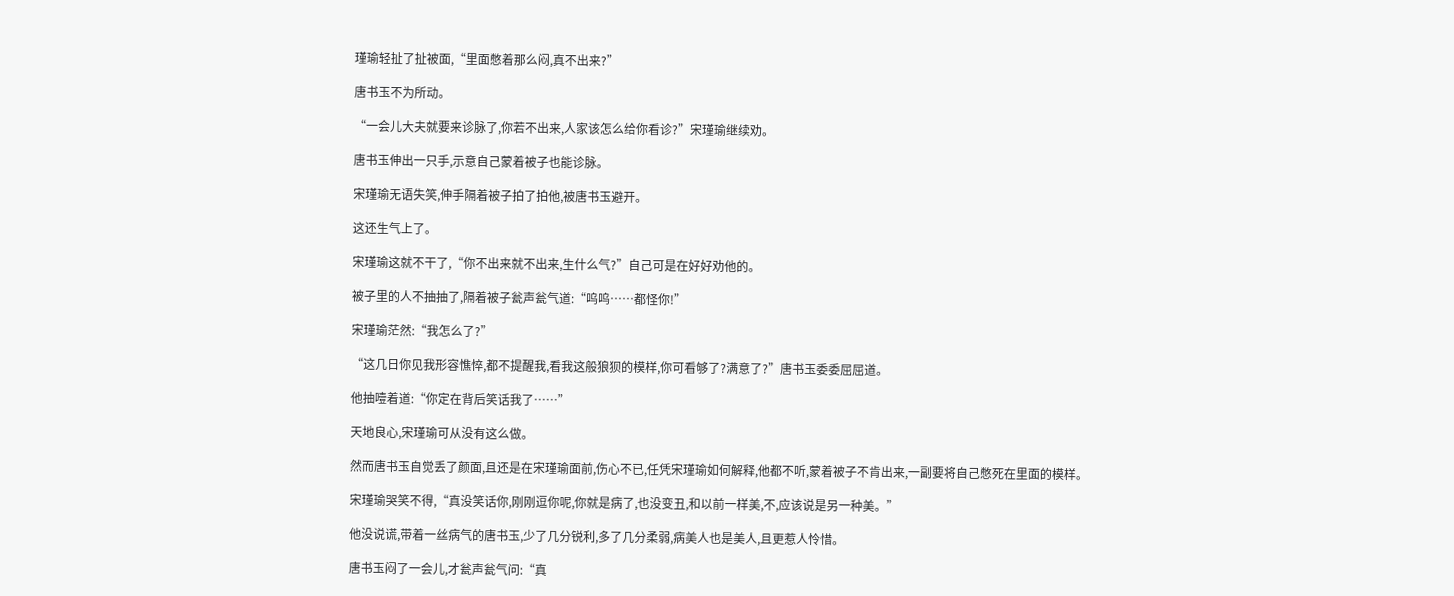瑾瑜轻扯了扯被面,“里面憋着那么闷,真不出来?”

唐书玉不为所动。

“一会儿大夫就要来诊脉了,你若不出来,人家该怎么给你看诊?”宋瑾瑜继续劝。

唐书玉伸出一只手,示意自己蒙着被子也能诊脉。

宋瑾瑜无语失笑,伸手隔着被子拍了拍他,被唐书玉避开。

这还生气上了。

宋瑾瑜这就不干了,“你不出来就不出来,生什么气?”自己可是在好好劝他的。

被子里的人不抽抽了,隔着被子瓮声瓮气道:“呜呜……都怪你!”

宋瑾瑜茫然:“我怎么了?”

“这几日你见我形容憔悴,都不提醒我,看我这般狼狈的模样,你可看够了?满意了?”唐书玉委委屈屈道。

他抽噎着道:“你定在背后笑话我了……”

天地良心,宋瑾瑜可从没有这么做。

然而唐书玉自觉丢了颜面,且还是在宋瑾瑜面前,伤心不已,任凭宋瑾瑜如何解释,他都不听,蒙着被子不肯出来,一副要将自己憋死在里面的模样。

宋瑾瑜哭笑不得,“真没笑话你,刚刚逗你呢,你就是病了,也没变丑,和以前一样美,不,应该说是另一种美。”

他没说谎,带着一丝病气的唐书玉,少了几分锐利,多了几分柔弱,病美人也是美人,且更惹人怜惜。

唐书玉闷了一会儿,才瓮声瓮气问:“真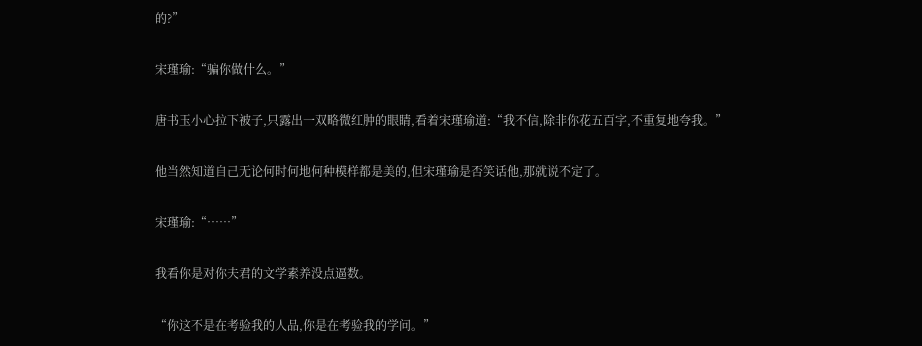的?”

宋瑾瑜:“骗你做什么。”

唐书玉小心拉下被子,只露出一双略微红肿的眼睛,看着宋瑾瑜道:“我不信,除非你花五百字,不重复地夸我。”

他当然知道自己无论何时何地何种模样都是美的,但宋瑾瑜是否笑话他,那就说不定了。

宋瑾瑜:“……”

我看你是对你夫君的文学素养没点逼数。

“你这不是在考验我的人品,你是在考验我的学问。”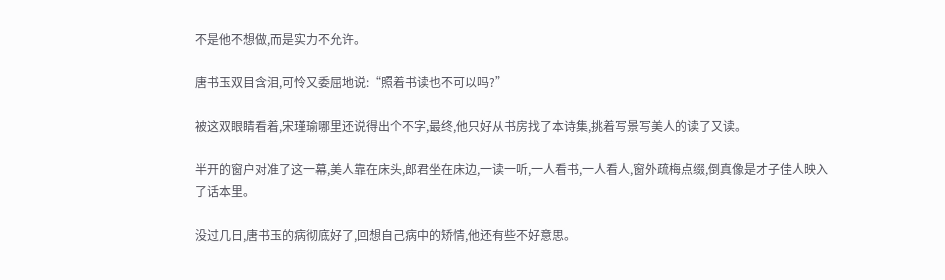不是他不想做,而是实力不允许。

唐书玉双目含泪,可怜又委屈地说:“照着书读也不可以吗?”

被这双眼睛看着,宋瑾瑜哪里还说得出个不字,最终,他只好从书房找了本诗集,挑着写景写美人的读了又读。

半开的窗户对准了这一幕,美人靠在床头,郎君坐在床边,一读一听,一人看书,一人看人,窗外疏梅点缀,倒真像是才子佳人映入了话本里。

没过几日,唐书玉的病彻底好了,回想自己病中的矫情,他还有些不好意思。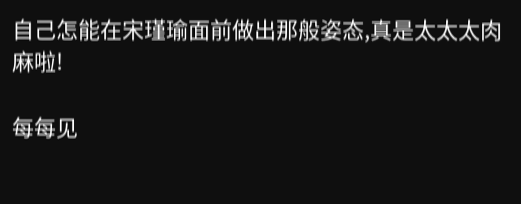自己怎能在宋瑾瑜面前做出那般姿态,真是太太太肉麻啦!

每每见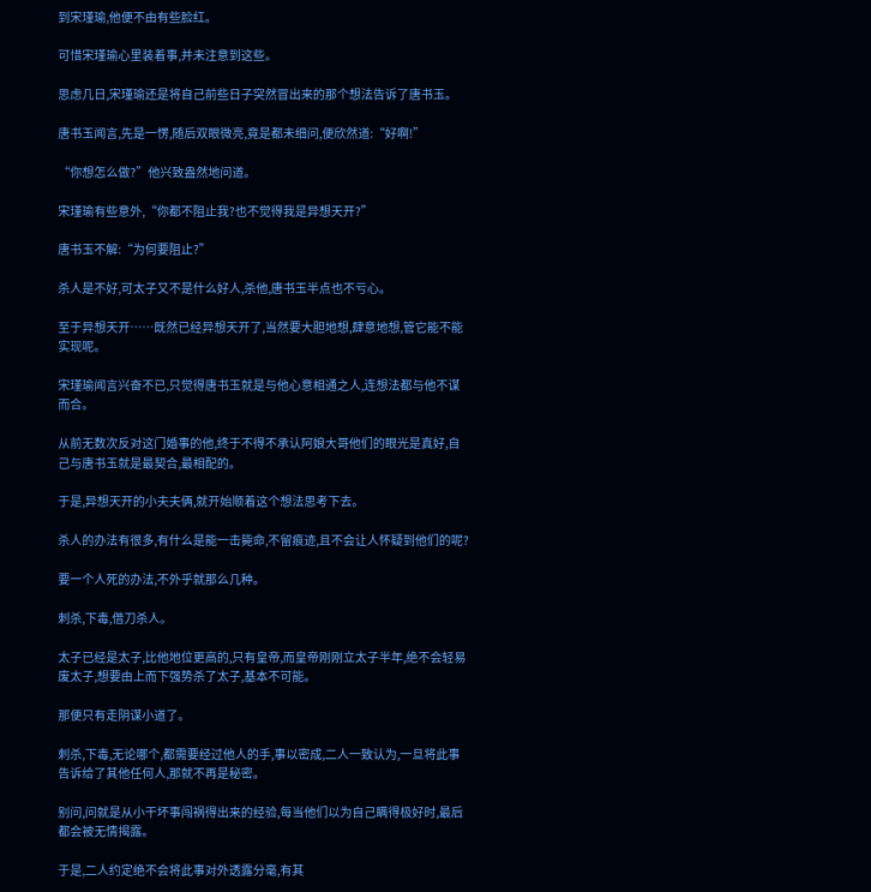到宋瑾瑜,他便不由有些脸红。

可惜宋瑾瑜心里装着事,并未注意到这些。

思虑几日,宋瑾瑜还是将自己前些日子突然冒出来的那个想法告诉了唐书玉。

唐书玉闻言,先是一愣,随后双眼微亮,竟是都未细问,便欣然道:“好啊!”

“你想怎么做?”他兴致盎然地问道。

宋瑾瑜有些意外,“你都不阻止我?也不觉得我是异想天开?”

唐书玉不解:“为何要阻止?”

杀人是不好,可太子又不是什么好人,杀他,唐书玉半点也不亏心。

至于异想天开……既然已经异想天开了,当然要大胆地想,肆意地想,管它能不能实现呢。

宋瑾瑜闻言兴奋不已,只觉得唐书玉就是与他心意相通之人,连想法都与他不谋而合。

从前无数次反对这门婚事的他,终于不得不承认阿娘大哥他们的眼光是真好,自己与唐书玉就是最契合,最相配的。

于是,异想天开的小夫夫俩,就开始顺着这个想法思考下去。

杀人的办法有很多,有什么是能一击毙命,不留痕迹,且不会让人怀疑到他们的呢?

要一个人死的办法,不外乎就那么几种。

刺杀,下毒,借刀杀人。

太子已经是太子,比他地位更高的,只有皇帝,而皇帝刚刚立太子半年,绝不会轻易废太子,想要由上而下强势杀了太子,基本不可能。

那便只有走阴谋小道了。

刺杀,下毒,无论哪个,都需要经过他人的手,事以密成,二人一致认为,一旦将此事告诉给了其他任何人,那就不再是秘密。

别问,问就是从小干坏事闯祸得出来的经验,每当他们以为自己瞒得极好时,最后都会被无情揭露。

于是,二人约定绝不会将此事对外透露分毫,有其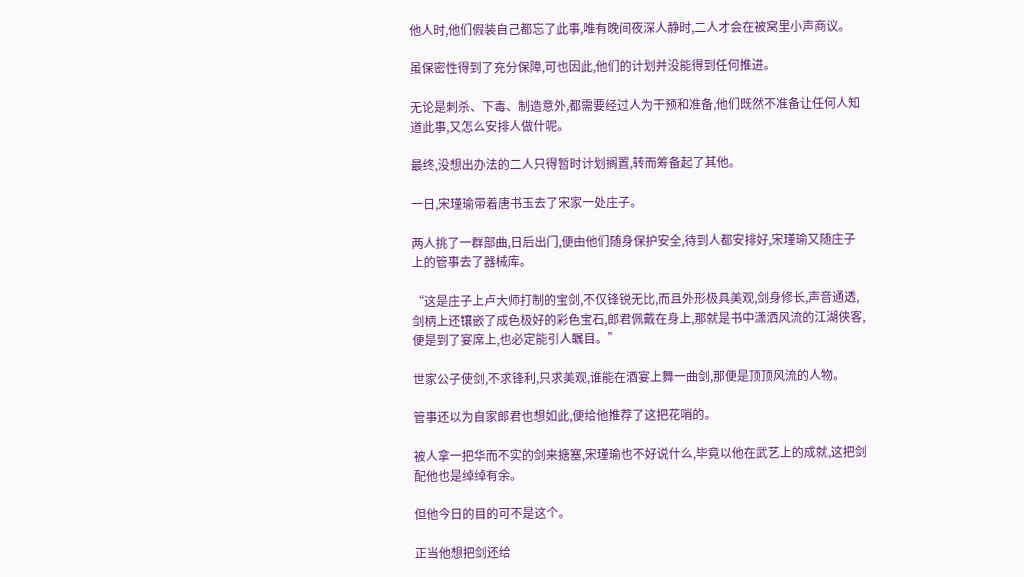他人时,他们假装自己都忘了此事,唯有晚间夜深人静时,二人才会在被窝里小声商议。

虽保密性得到了充分保障,可也因此,他们的计划并没能得到任何推进。

无论是刺杀、下毒、制造意外,都需要经过人为干预和准备,他们既然不准备让任何人知道此事,又怎么安排人做什呢。

最终,没想出办法的二人只得暂时计划搁置,转而筹备起了其他。

一日,宋瑾瑜带着唐书玉去了宋家一处庄子。

两人挑了一群部曲,日后出门,便由他们随身保护安全,待到人都安排好,宋瑾瑜又随庄子上的管事去了器械库。

“这是庄子上卢大师打制的宝剑,不仅锋锐无比,而且外形极具美观,剑身修长,声音通透,剑柄上还镶嵌了成色极好的彩色宝石,郎君佩戴在身上,那就是书中潇洒风流的江湖侠客,便是到了宴席上,也必定能引人瞩目。”

世家公子使剑,不求锋利,只求美观,谁能在酒宴上舞一曲剑,那便是顶顶风流的人物。

管事还以为自家郎君也想如此,便给他推荐了这把花哨的。

被人拿一把华而不实的剑来搪塞,宋瑾瑜也不好说什么,毕竟以他在武艺上的成就,这把剑配他也是绰绰有余。

但他今日的目的可不是这个。

正当他想把剑还给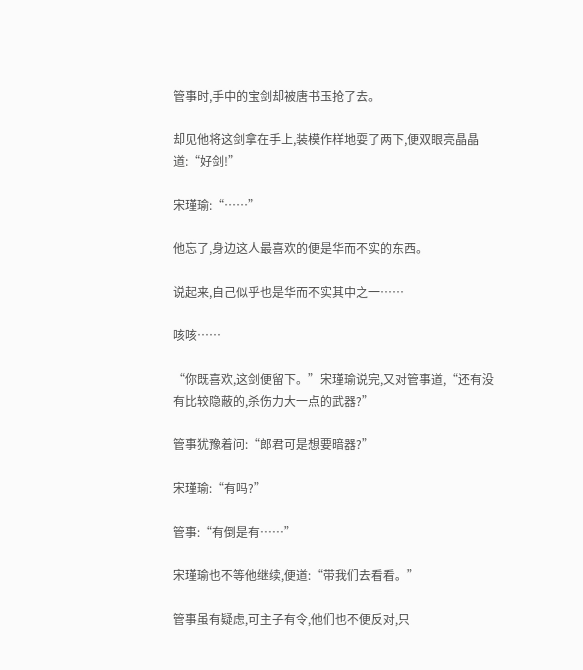管事时,手中的宝剑却被唐书玉抢了去。

却见他将这剑拿在手上,装模作样地耍了两下,便双眼亮晶晶道:“好剑!”

宋瑾瑜:“……”

他忘了,身边这人最喜欢的便是华而不实的东西。

说起来,自己似乎也是华而不实其中之一……

咳咳……

“你既喜欢,这剑便留下。”宋瑾瑜说完,又对管事道,“还有没有比较隐蔽的,杀伤力大一点的武器?”

管事犹豫着问:“郎君可是想要暗器?”

宋瑾瑜:“有吗?”

管事:“有倒是有……”

宋瑾瑜也不等他继续,便道:“带我们去看看。”

管事虽有疑虑,可主子有令,他们也不便反对,只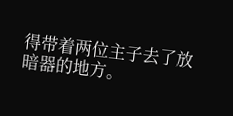得带着两位主子去了放暗器的地方。